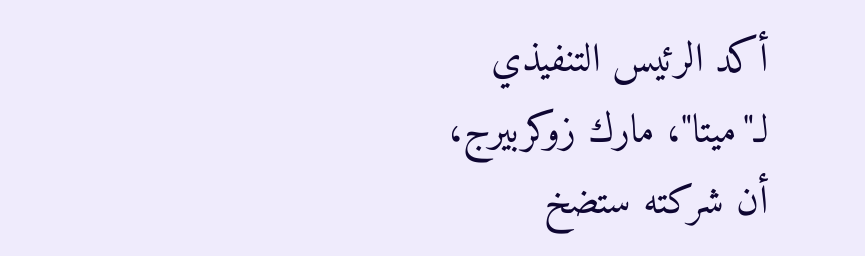أكد الرئيس التنفيذي لـ"ميتا"، مارك زوكربيرج، أن شركته ستضخ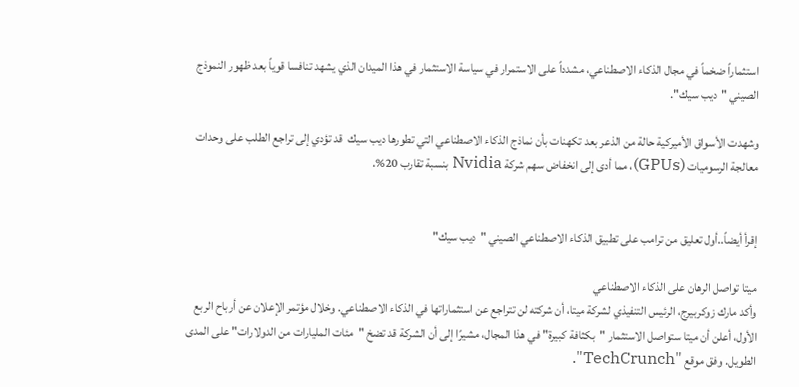استثماراً ضخماً في مجال الذكاء الاصطناعي، مشدداً على الاستمرار في سياسة الاستثمار في هذا الميدان الذي يشهد تنافسا قوياً بعد ظهور النموذج الصيني "ديب سيك".

وشهدت الأسواق الأميركية حالة من الذعر بعد تكهنات بأن نماذج الذكاء الاصطناعي التي تطورها ديب سيك  قد تؤدي إلى تراجع الطلب على وحدات معالجة الرسوميات (GPUs)، مما أدى إلى انخفاض سهم شركة Nvidia بنسبة تقارب 20%.


إقرأ أيضاً..أول تعليق من ترامب على تطبيق الذكاء الاصطناعي الصيني "ديب سيك"

ميتا تواصل الرهان على الذكاء الاصطناعي
وأكد مارك زوكربيرج، الرئيس التنفيذي لشركة ميتا، أن شركته لن تتراجع عن استثماراتها في الذكاء الاصطناعي. وخلال مؤتمر الإعلان عن أرباح الربع الأول، أعلن أن ميتا ستواصل الاستثمار "بكثافة كبيرة" في هذا المجال، مشيرًا إلى أن الشركة قد تضخ "مئات المليارات من الدولارات" على المدى الطويل. وفق موقع "TechCrunch".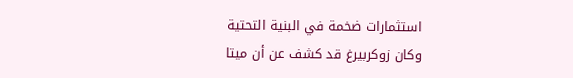استثمارات ضخمة في البنية التحتية
وكان زوكربيرغ قد كشف عن أن ميتا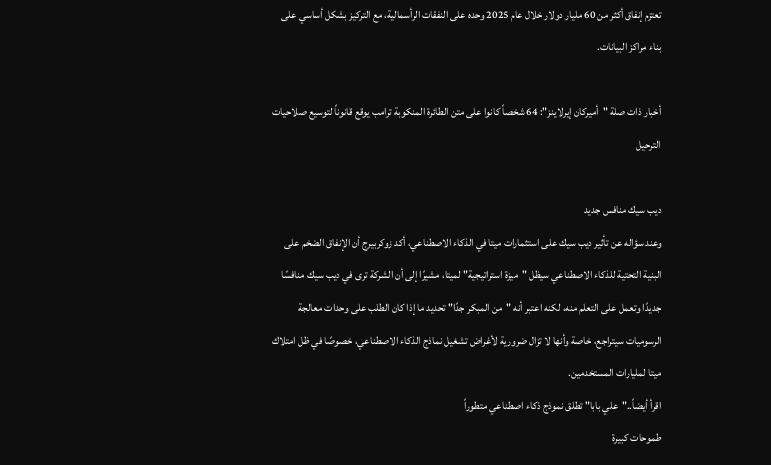تعتزم إنفاق أكثر من 60 مليار دولار خلال عام 2025 وحده على النفقات الرأسمالية، مع التركيز بشكل أساسي على بناء مراكز البيانات.

أخبار ذات صلة "أميركان إيرلاينز": 64 شخصاً كانوا على متن الطائرة المنكوبة ترامب يوقع قانوناً لتوسيع صلاحيات الترحيل

ديب سيك منافس جديد
وعند سؤاله عن تأثير ديب سيك على استثمارات ميتا في الذكاء الاصطناعي، أكد زوكربيرج أن الإنفاق الضخم على البنية التحتية للذكاء الاصطناعي سيظل "ميزة استراتيجية" لميتا، مشيرًا إلى أن الشركة ترى في ديب سيك منافسًا جديدًا وتعمل على التعلم منه، لكنه اعتبر أنه "من المبكر جدًا" تحديد ما إذا كان الطلب على وحدات معالجة الرسوميات سيتراجع، خاصة وأنها لا تزال ضرورية لأغراض تشغيل نماذج الذكاء الاصطناعي، خصوصًا في ظل امتلاك ميتا لمليارات المستخدمين.
اقرأ أيضاً.."علي بابا" تطلق نموذج ذكاء اصطناعي متطوراً
طموحات كبيرة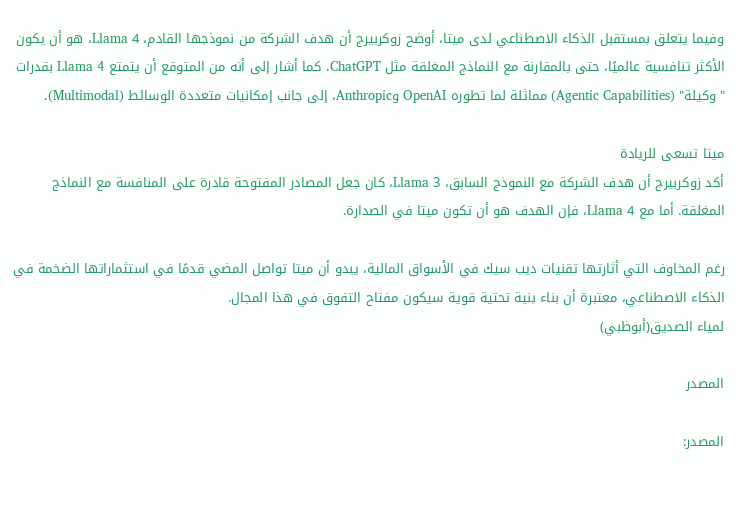وفيما يتعلق بمستقبل الذكاء الاصطناعي لدى ميتا، أوضح زوكربيرج أن هدف الشركة من نموذجها القادم، Llama 4، هو أن يكون الأكثر تنافسية عالميًا، حتى بالمقارنة مع النماذج المغلقة مثل ChatGPT. كما أشار إلى أنه من المتوقع أن يتمتع Llama 4 بقدرات "وكيلة" (Agentic Capabilities) مماثلة لما تطوره OpenAI وAnthropic، إلى جانب إمكانيات متعددة الوسائط (Multimodal).

ميتا تسعى للريادة
أكد زوكربيرج أن هدف الشركة مع النموذج السابق، Llama 3، كان جعل المصادر المفتوحة قادرة على المنافسة مع النماذج المغلقة. أما مع Llama 4، فإن الهدف هو أن تكون ميتا في الصدارة.

رغم المخاوف التي أثارتها تقنيات ديب سيك في الأسواق المالية، يبدو أن ميتا تواصل المضي قدمًا في استثماراتها الضخمة في الذكاء الاصطناعي، معتبرة أن بناء بنية تحتية قوية سيكون مفتاح التفوق في هذا المجال.
لمياء الصديق(أبوظبي)

المصدر

المصدر: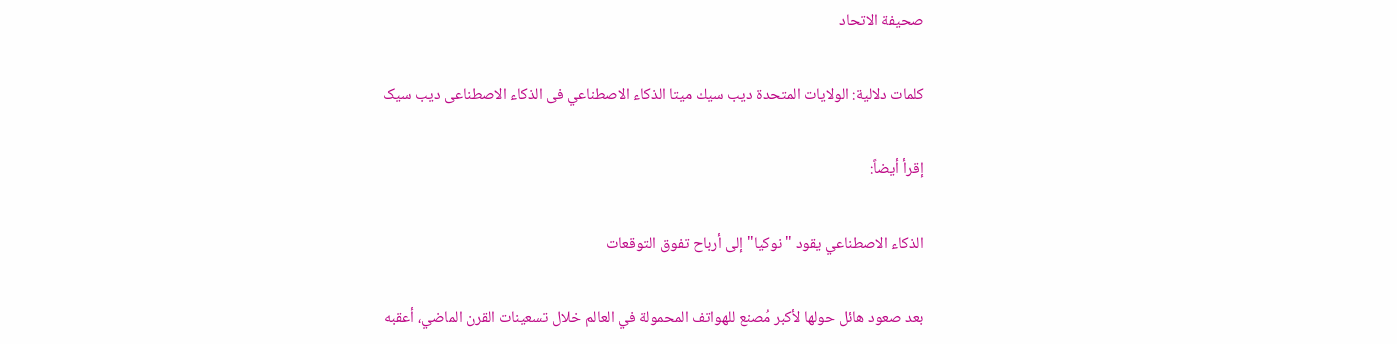صحيفة الاتحاد

كلمات دلالية: الولايات المتحدة ديب سيك ميتا الذكاء الاصطناعي فی الذکاء الاصطناعی دیب سیک

إقرأ أيضاً:

الذكاء الاصطناعي يقود "نوكيا" إلى أرباح تفوق التوقعات

بعد صعود هائل حولها لأكبر مُصنع للهواتف المحمولة في العالم خلال تسعينات القرن الماضي، أعقبه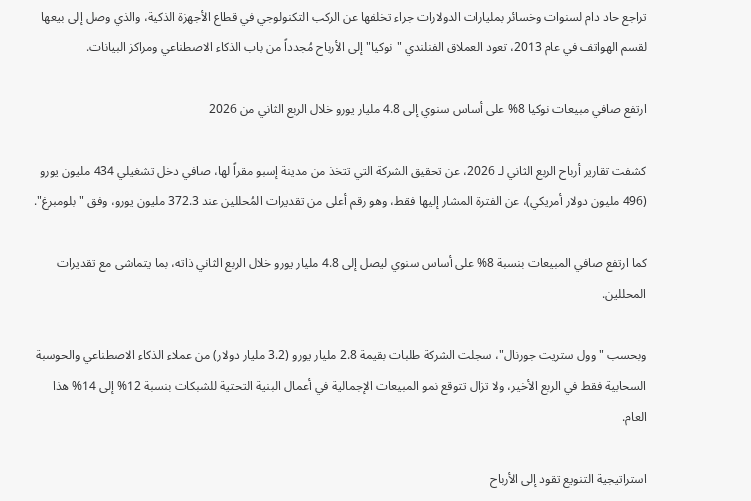تراجع حاد دام لسنوات وخسائر بمليارات الدولارات جراء تخلفها عن الركب التكنولوجي في قطاع الأجهزة الذكية، والذي وصل إلى بيعها لقسم الهواتف في عام 2013، تعود العملاق الفنلندي "نوكيا" إلى الأرباح مُجدداً من باب الذكاء الاصطناعي ومراكز البيانات.

ارتفع صافي مبيعات نوكيا 8% على أساس سنوي إلى 4.8 مليار يورو خلال الربع الثاني من 2026

كشفت تقارير أرباح الربع الثاني لـ 2026، عن تحقيق الشركة التي تتخذ من مدينة إسبو مقراً لها، صافي دخل تشغيلي 434 مليون يورو (496 مليون دولار أمريكي)، عن الفترة المشار إليها فقط، وهو رقم أعلى من تقديرات المُحللين عند 372.3 مليون يورو، وفق "بلومبرغ".

كما ارتفع صافي المبيعات بنسبة 8% على أساس سنوي ليصل إلى 4.8 مليار يورو خلال الربع الثاني ذاته، بما يتماشى مع تقديرات المحللين.

وبحسب "وول ستريت جورنال"، سجلت الشركة طلبات بقيمة 2.8 مليار يورو (3.2 مليار دولار) من عملاء الذكاء الاصطناعي والحوسبة السحابية فقط في الربع الأخير، ولا تزال تتوقع نمو المبيعات الإجمالية في أعمال البنية التحتية للشبكات بنسبة 12% إلى 14% هذا العام.

استراتيجية التنويع تقود إلى الأرباح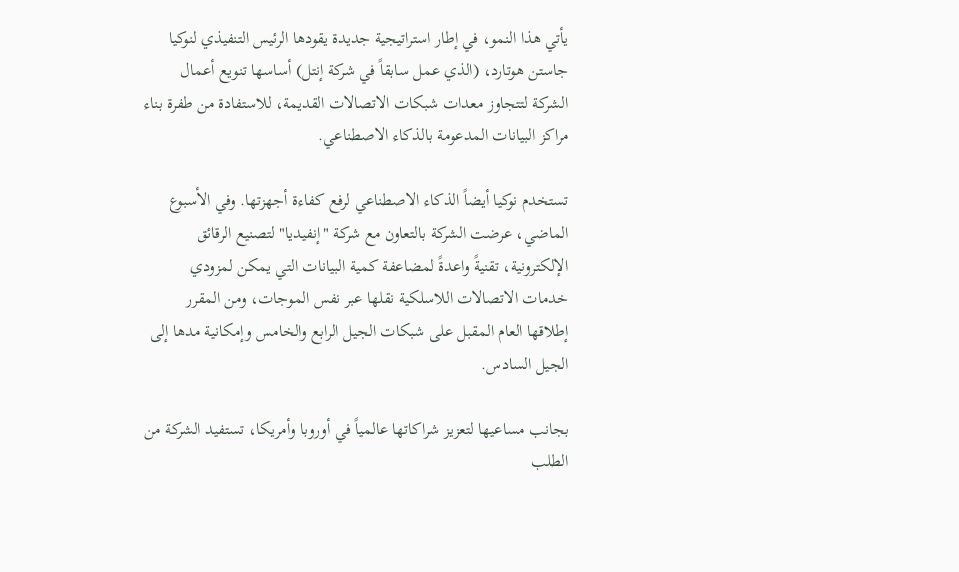يأتي هذا النمو، في إطار استراتيجية جديدة يقودها الرئيس التنفيذي لنوكيا جاستن هوتارد، (الذي عمل سابقاً في شركة إنتل) أساسها تنويع أعمال الشركة لتتجاوز معدات شبكات الاتصالات القديمة، للاستفادة من طفرة بناء مراكز البيانات المدعومة بالذكاء الاصطناعي.

تستخدم نوكيا أيضاً الذكاء الاصطناعي لرفع كفاءة أجهزتها. وفي الأسبوع الماضي، عرضت الشركة بالتعاون مع شركة "إنفيديا" لتصنيع الرقائق الإلكترونية، تقنيةً واعدةً لمضاعفة كمية البيانات التي يمكن لمزودي خدمات الاتصالات اللاسلكية نقلها عبر نفس الموجات، ومن المقرر إطلاقها العام المقبل على شبكات الجيل الرابع والخامس وإمكانية مدها إلى الجيل السادس.

بجانب مساعيها لتعزيز شراكاتها عالمياً في أوروبا وأمريكا، تستفيد الشركة من الطلب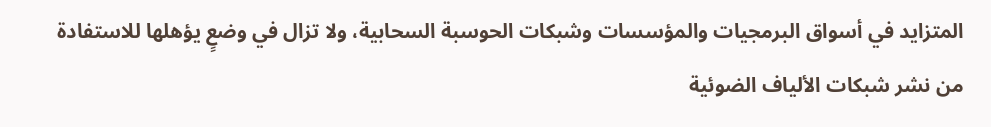المتزايد في أسواق البرمجيات والمؤسسات وشبكات الحوسبة السحابية، ولا تزال في وضعٍ يؤهلها للاستفادة من نشر شبكات الألياف الضوئية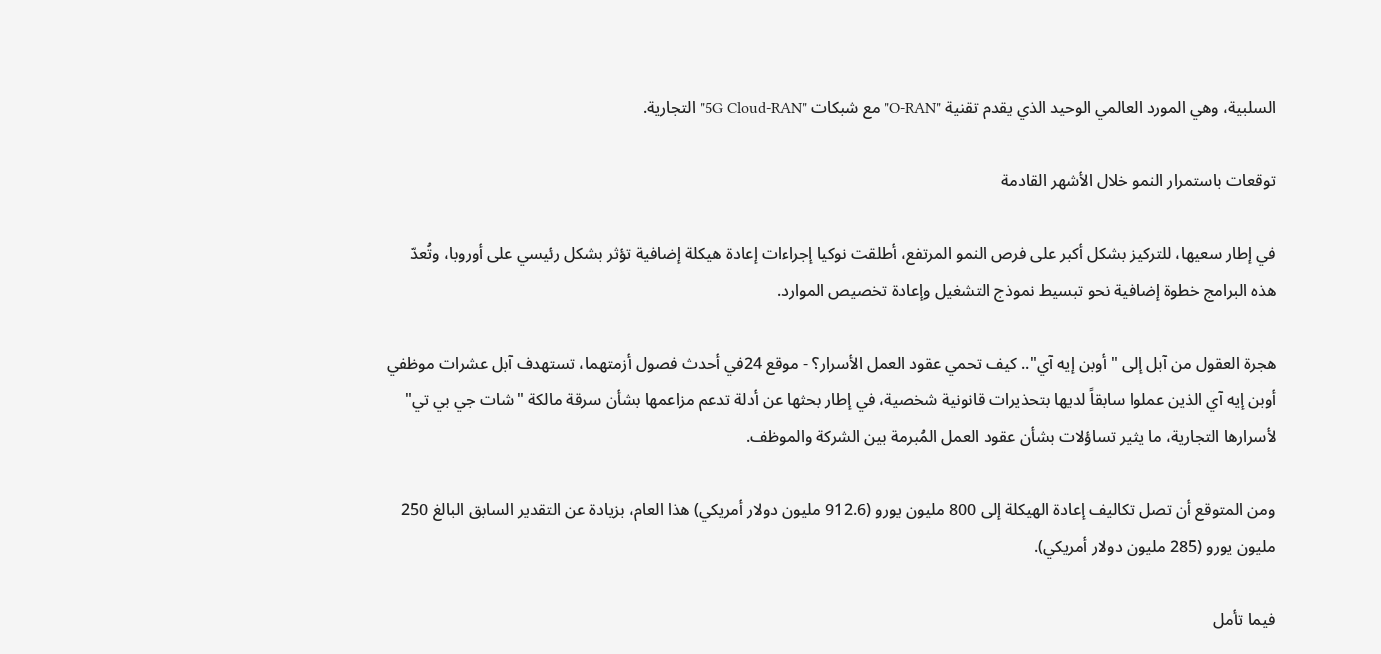السلبية، وهي المورد العالمي الوحيد الذي يقدم تقنية "O-RAN" مع شبكات "5G Cloud-RAN" التجارية.

توقعات باستمرار النمو خلال الأشهر القادمة

في إطار سعيها، للتركيز بشكل أكبر على فرص النمو المرتفع، أطلقت نوكيا إجراءات إعادة هيكلة إضافية تؤثر بشكل رئيسي على أوروبا، وتُعدّ هذه البرامج خطوة إضافية نحو تبسيط نموذج التشغيل وإعادة تخصيص الموارد.

هجرة العقول من آبل إلى "أوبن إيه آي".. كيف تحمي عقود العمل الأسرار؟ - موقع 24في أحدث فصول أزمتهما، تستهدف آبل عشرات موظفي أوبن إيه آي الذين عملوا سابقاً لديها بتحذيرات قانونية شخصية، في إطار بحثها عن أدلة تدعم مزاعمها بشأن سرقة مالكة "شات جي بي تي" لأسرارها التجارية، ما يثير تساؤلات بشأن عقود العمل المُبرمة بين الشركة والموظف.

ومن المتوقع أن تصل تكاليف إعادة الهيكلة إلى 800 مليون يورو (912.6 مليون دولار أمريكي) هذا العام، بزيادة عن التقدير السابق البالغ 250 مليون يورو (285 مليون دولار أمريكي).

فيما تأمل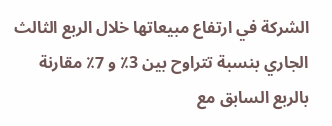الشركة في ارتفاع مبيعاتها خلال الربع الثالث الجاري بنسبة تتراوح بين 3٪ و 7٪ مقارنة بالربع السابق مع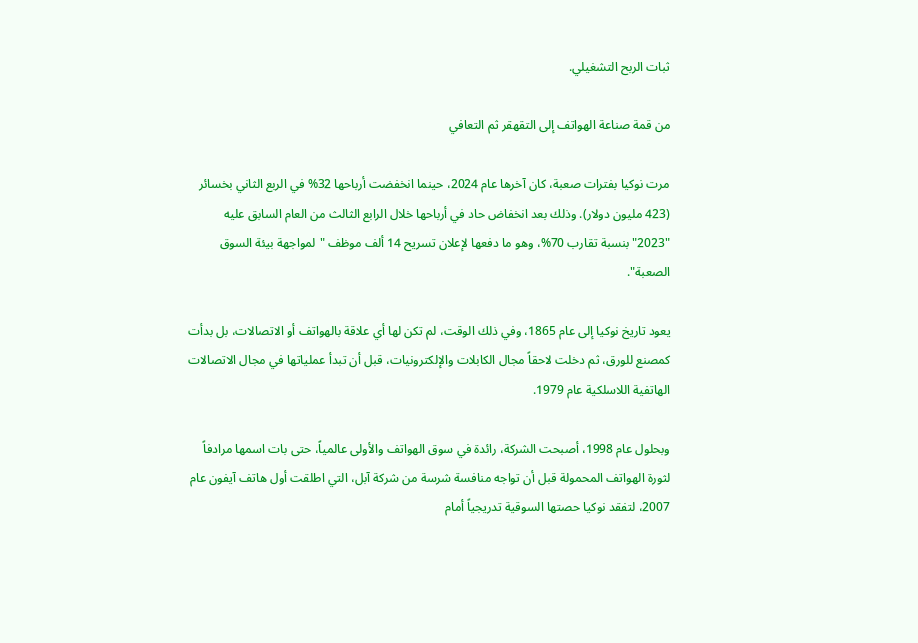ثبات الربح التشغيلي.

من قمة صناعة الهواتف إلى التقهقر ثم التعافي

مرت نوكيا بفترات صعبة، كان آخرها عام 2024، حينما انخفضت أرباحها 32% في الربع الثاني بخسائر (423 مليون دولار). وذلك بعد انخفاض حاد في أرباحها خلال الرابع الثالث من العام السابق عليه "2023" بنسبة تقارب 70%، وهو ما دفعها لإعلان تسريح 14 ألف موظف "لمواجهة بيئة السوق الصعبة".

يعود تاريخ نوكيا إلى عام 1865، وفي ذلك الوقت، لم تكن لها أي علاقة بالهواتف أو الاتصالات، بل بدأت كمصنع للورق، ثم دخلت لاحقاً مجال الكابلات والإلكترونيات، قبل أن تبدأ عملياتها في مجال الاتصالات الهاتفية اللاسلكية عام 1979.

وبحلول عام 1998، أصبحت الشركة، رائدة في سوق الهواتف والأولى عالمياً، حتى بات اسمها مرادفاً لثورة الهواتف المحمولة قبل أن تواجه منافسة شرسة من شركة آبل، التي اطلقت أول هاتف آيفون عام 2007، لتفقد نوكيا حصتها السوقية تدريجياً أمام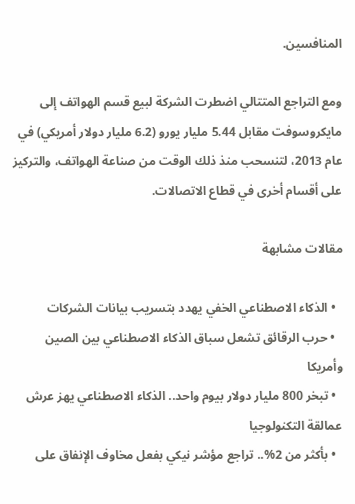المنافسين.

ومع التراجع المتتالي اضطرت الشركة لبيع قسم الهواتف إلى مايكروسوفت مقابل 5.44 مليار يورو (6.2 مليار دولار أمريكي) في عام 2013، لتنسحب منذ ذلك الوقت من صناعة الهواتف، والتركيز على أقسام أخرى في قطاع الاتصالات.

مقالات مشابهة

  • الذكاء الاصطناعي الخفي يهدد بتسريب بيانات الشركات
  • حرب الرقائق تشعل سباق الذكاء الاصطناعي بين الصين وأمريكا
  • تبخر 800 مليار دولار بيوم واحد.. الذكاء الاصطناعي يهز عرش عمالقة التكنولوجيا
  • بأكثر من 2%.. تراجع مؤشر نيكي بفعل مخاوف الإنفاق على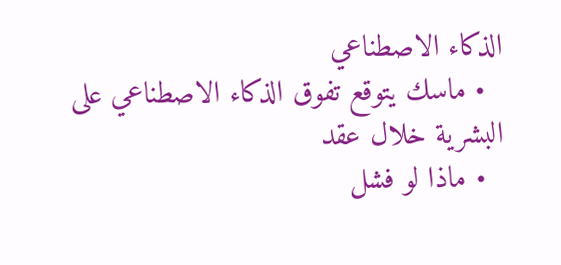الذكاء الاصطناعي
  • ماسك يتوقع تفوق الذكاء الاصطناعي على البشرية خلال عقد
  • ماذا لو فشل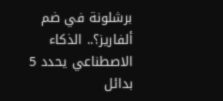برشلونة في ضم ألفاريز؟.. الذكاء الاصطناعي يحدد 5 بدائل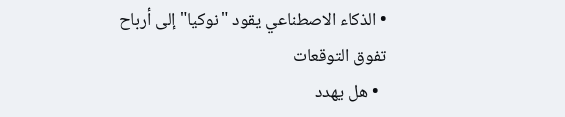• الذكاء الاصطناعي يقود "نوكيا" إلى أرباح تفوق التوقعات
  • هل يهدد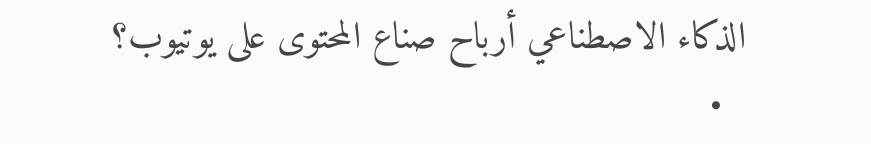الذكاء الاصطناعي أرباح صناع المحتوى على يوتيوب؟
  •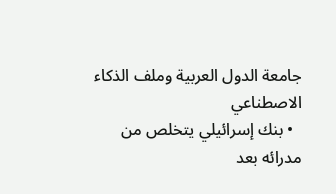جامعة الدول العربية وملف الذكاء الاصطناعي
  • بنك إسرائيلي يتخلص من مدرائه بعد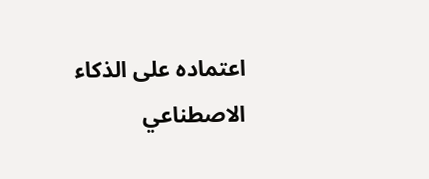اعتماده على الذكاء الاصطناعي